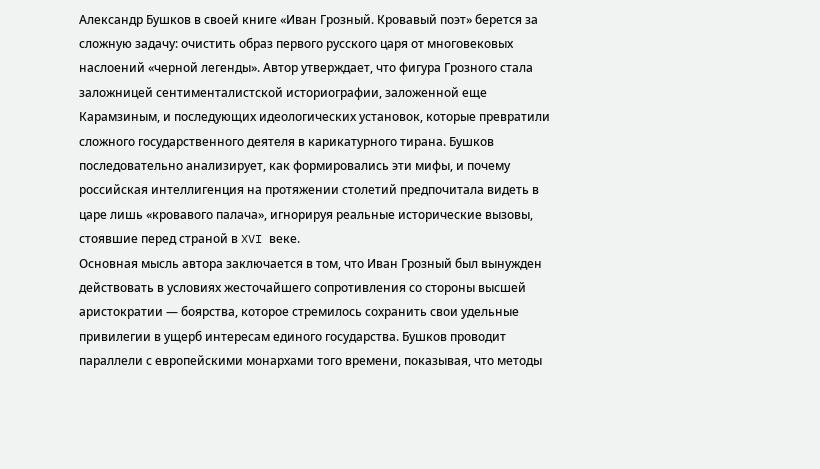Александр Бушков в своей книге «Иван Грозный. Кровавый поэт» берется за сложную задачу: очистить образ первого русского царя от многовековых наслоений «черной легенды». Автор утверждает, что фигура Грозного стала заложницей сентименталистской историографии, заложенной еще Карамзиным, и последующих идеологических установок, которые превратили сложного государственного деятеля в карикатурного тирана. Бушков последовательно анализирует, как формировались эти мифы, и почему российская интеллигенция на протяжении столетий предпочитала видеть в царе лишь «кровавого палача», игнорируя реальные исторические вызовы, стоявшие перед страной в XVI веке.
Основная мысль автора заключается в том, что Иван Грозный был вынужден действовать в условиях жесточайшего сопротивления со стороны высшей аристократии — боярства, которое стремилось сохранить свои удельные привилегии в ущерб интересам единого государства. Бушков проводит параллели с европейскими монархами того времени, показывая, что методы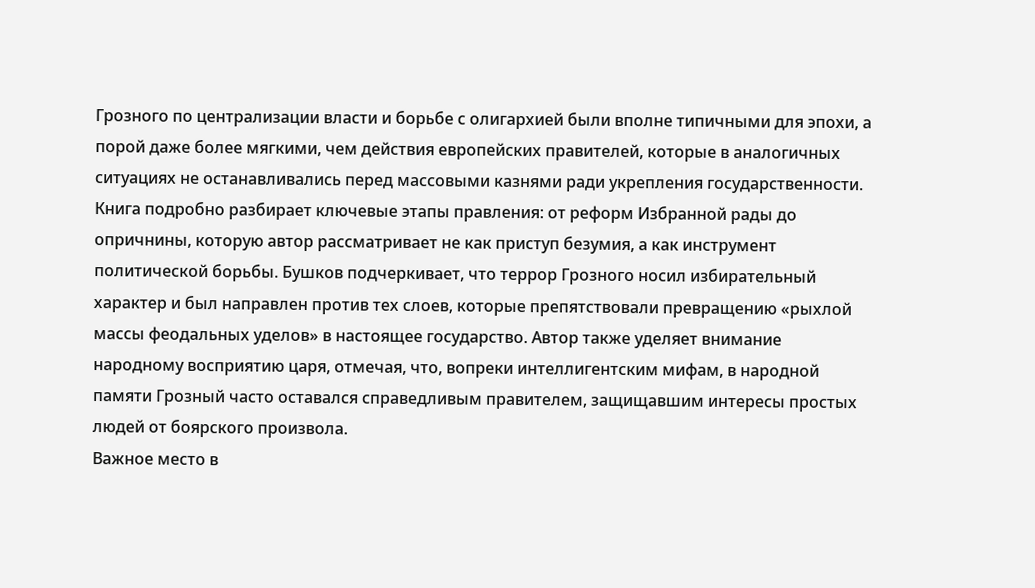Грозного по централизации власти и борьбе с олигархией были вполне типичными для эпохи, а порой даже более мягкими, чем действия европейских правителей, которые в аналогичных ситуациях не останавливались перед массовыми казнями ради укрепления государственности.
Книга подробно разбирает ключевые этапы правления: от реформ Избранной рады до опричнины, которую автор рассматривает не как приступ безумия, а как инструмент политической борьбы. Бушков подчеркивает, что террор Грозного носил избирательный характер и был направлен против тех слоев, которые препятствовали превращению «рыхлой массы феодальных уделов» в настоящее государство. Автор также уделяет внимание народному восприятию царя, отмечая, что, вопреки интеллигентским мифам, в народной памяти Грозный часто оставался справедливым правителем, защищавшим интересы простых людей от боярского произвола.
Важное место в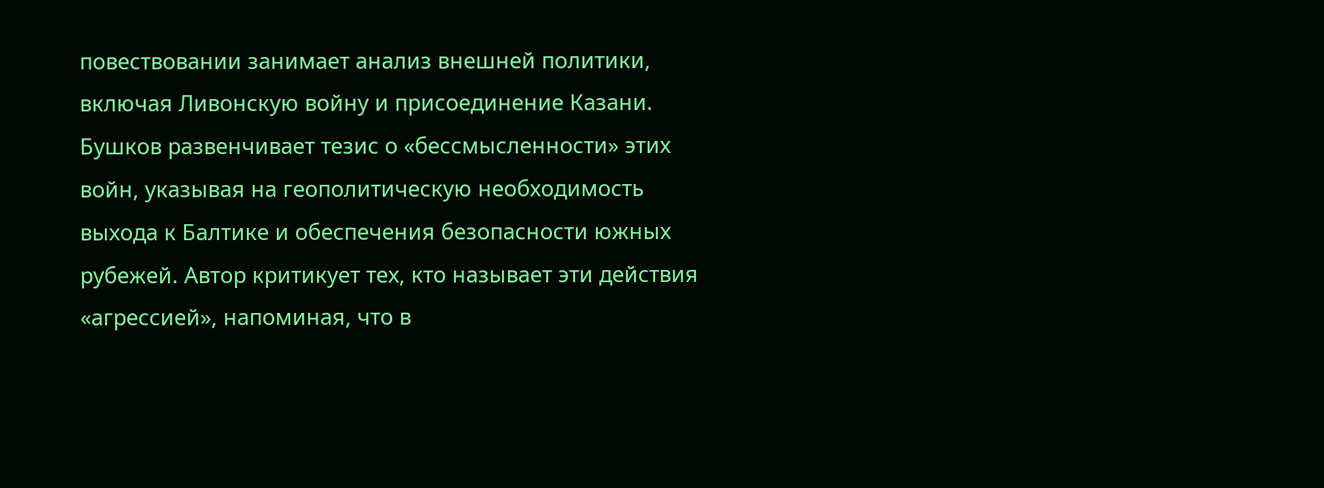повествовании занимает анализ внешней политики, включая Ливонскую войну и присоединение Казани. Бушков развенчивает тезис о «бессмысленности» этих войн, указывая на геополитическую необходимость выхода к Балтике и обеспечения безопасности южных рубежей. Автор критикует тех, кто называет эти действия «агрессией», напоминая, что в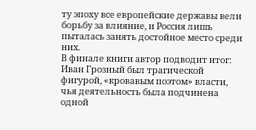ту эпоху все европейские державы вели борьбу за влияние, и Россия лишь пыталась занять достойное место среди них.
В финале книги автор подводит итог: Иван Грозный был трагической фигурой, «кровавым поэтом» власти, чья деятельность была подчинена одной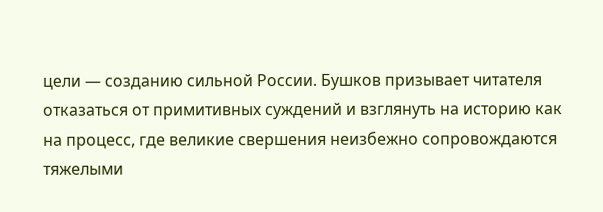цели — созданию сильной России. Бушков призывает читателя отказаться от примитивных суждений и взглянуть на историю как на процесс, где великие свершения неизбежно сопровождаются тяжелыми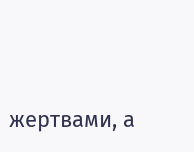жертвами, а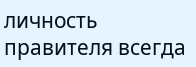личность правителя всегда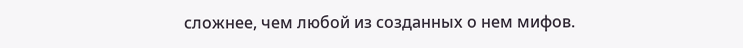сложнее, чем любой из созданных о нем мифов.